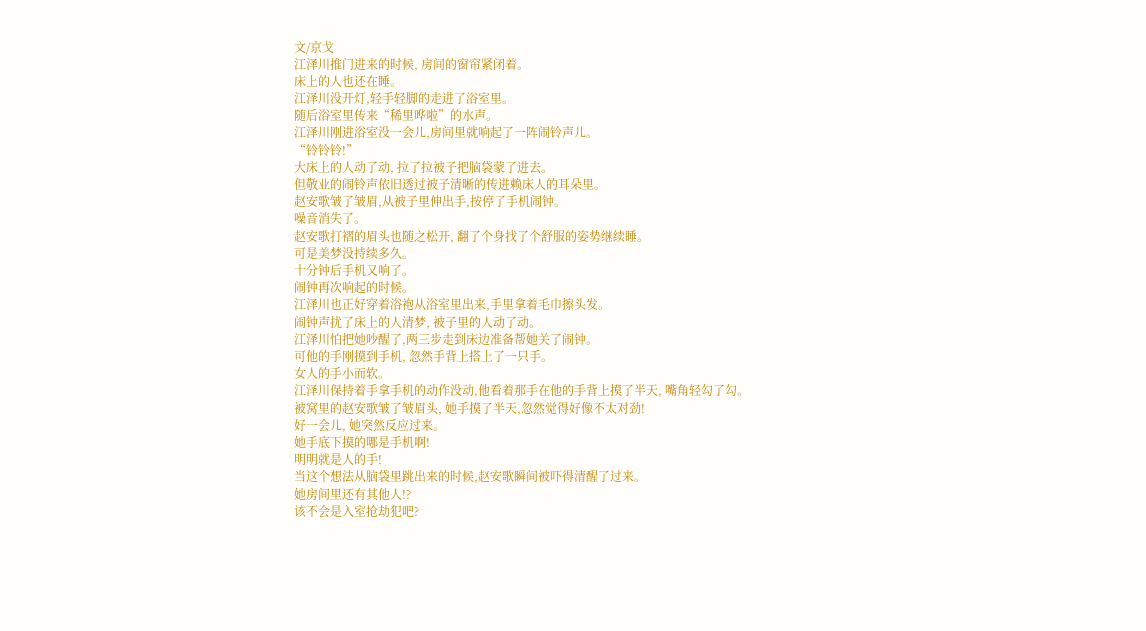文/京戈
江泽川推门进来的时候, 房间的窗帘紧闭着。
床上的人也还在睡。
江泽川没开灯,轻手轻脚的走进了浴室里。
随后浴室里传来“稀里哗啦”的水声。
江泽川刚进浴室没一会儿,房间里就响起了一阵闹铃声儿。
“铃铃铃!”
大床上的人动了动, 拉了拉被子把脑袋蒙了进去。
但敬业的闹铃声依旧透过被子清晰的传进赖床人的耳朵里。
赵安歌皱了皱眉,从被子里伸出手,按停了手机闹钟。
噪音消失了。
赵安歌打褶的眉头也随之松开, 翻了个身找了个舒服的姿势继续睡。
可是美梦没持续多久。
十分钟后手机又响了。
闹钟再次响起的时候。
江泽川也正好穿着浴袍从浴室里出来,手里拿着毛巾擦头发。
闹钟声扰了床上的人清梦, 被子里的人动了动。
江泽川怕把她吵醒了,两三步走到床边准备帮她关了闹钟。
可他的手刚摸到手机, 忽然手背上搭上了一只手。
女人的手小而软。
江泽川保持着手拿手机的动作没动,他看着那手在他的手背上摸了半天, 嘴角轻勾了勾。
被窝里的赵安歌皱了皱眉头, 她手摸了半天,忽然觉得好像不太对劲!
好一会儿, 她突然反应过来。
她手底下摸的哪是手机啊!
明明就是人的手!
当这个想法从脑袋里跳出来的时候,赵安歌瞬间被吓得清醒了过来。
她房间里还有其他人!?
该不会是入室抢劫犯吧?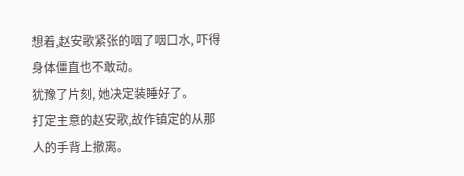想着,赵安歌紧张的咽了咽口水, 吓得身体僵直也不敢动。
犹豫了片刻, 她决定装睡好了。
打定主意的赵安歌,故作镇定的从那人的手背上撤离。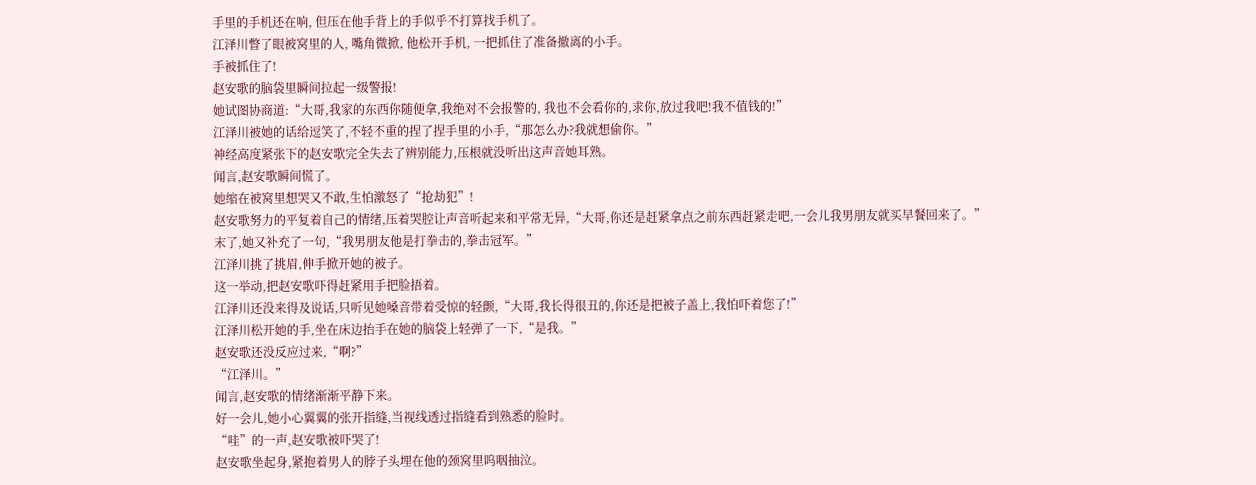手里的手机还在响, 但压在他手背上的手似乎不打算找手机了。
江泽川瞥了眼被窝里的人, 嘴角微掀, 他松开手机, 一把抓住了准备撤离的小手。
手被抓住了!
赵安歌的脑袋里瞬间拉起一级警报!
她试图协商道:“大哥,我家的东西你随便拿,我绝对不会报警的, 我也不会看你的,求你,放过我吧!我不值钱的!”
江泽川被她的话给逗笑了,不轻不重的捏了捏手里的小手,“那怎么办?我就想偷你。”
神经高度紧张下的赵安歌完全失去了辨别能力,压根就没听出这声音她耳熟。
闻言,赵安歌瞬间慌了。
她缩在被窝里想哭又不敢,生怕激怒了“抢劫犯”!
赵安歌努力的平复着自己的情绪,压着哭腔让声音听起来和平常无异,“大哥,你还是赶紧拿点之前东西赶紧走吧,一会儿我男朋友就买早餐回来了。”
末了,她又补充了一句,“我男朋友他是打拳击的,拳击冠军。”
江泽川挑了挑眉,伸手掀开她的被子。
这一举动,把赵安歌吓得赶紧用手把脸捂着。
江泽川还没来得及说话,只听见她嗓音带着受惊的轻颤,“大哥,我长得很丑的,你还是把被子盖上,我怕吓着您了!”
江泽川松开她的手,坐在床边抬手在她的脑袋上轻弹了一下,“是我。”
赵安歌还没反应过来,“啊?”
“江泽川。”
闻言,赵安歌的情绪渐渐平静下来。
好一会儿,她小心翼翼的张开指缝,当视线透过指缝看到熟悉的脸时。
“哇”的一声,赵安歌被吓哭了!
赵安歌坐起身,紧抱着男人的脖子头埋在他的颈窝里呜咽抽泣。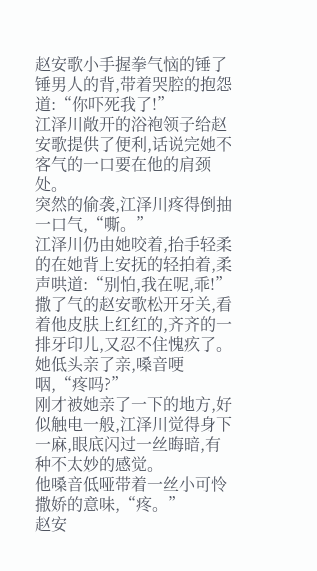赵安歌小手握拳气恼的锤了锤男人的背,带着哭腔的抱怨道:“你吓死我了!”
江泽川敞开的浴袍领子给赵安歌提供了便利,话说完她不客气的一口要在他的肩颈处。
突然的偷袭,江泽川疼得倒抽一口气,“嘶。”
江泽川仍由她咬着,抬手轻柔的在她背上安抚的轻拍着,柔声哄道:“别怕,我在呢,乖!”
撒了气的赵安歌松开牙关,看着他皮肤上红红的,齐齐的一排牙印儿,又忍不住愧疚了。
她低头亲了亲,嗓音哽咽,“疼吗?”
刚才被她亲了一下的地方,好似触电一般,江泽川觉得身下一麻,眼底闪过一丝晦暗,有种不太妙的感觉。
他嗓音低哑带着一丝小可怜撒娇的意味,“疼。”
赵安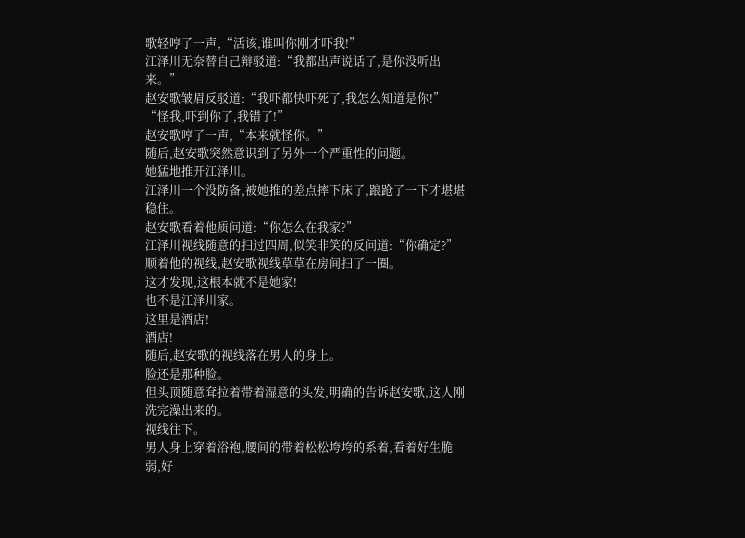歌轻哼了一声,“活该,谁叫你刚才吓我!”
江泽川无奈替自己辩驳道:“我都出声说话了,是你没听出来。”
赵安歌皱眉反驳道:“我吓都快吓死了,我怎么知道是你!”
“怪我,吓到你了,我错了!”
赵安歌哼了一声,“本来就怪你。”
随后,赵安歌突然意识到了另外一个严重性的问题。
她猛地推开江泽川。
江泽川一个没防备,被她推的差点摔下床了,踉跄了一下才堪堪稳住。
赵安歌看着他质问道:“你怎么在我家?”
江泽川视线随意的扫过四周,似笑非笑的反问道:“你确定?”
顺着他的视线,赵安歌视线草草在房间扫了一圈。
这才发现,这根本就不是她家!
也不是江泽川家。
这里是酒店!
酒店!
随后,赵安歌的视线落在男人的身上。
脸还是那种脸。
但头顶随意耷拉着带着湿意的头发,明确的告诉赵安歌,这人刚洗完澡出来的。
视线往下。
男人身上穿着浴袍,腰间的带着松松垮垮的系着,看着好生脆弱,好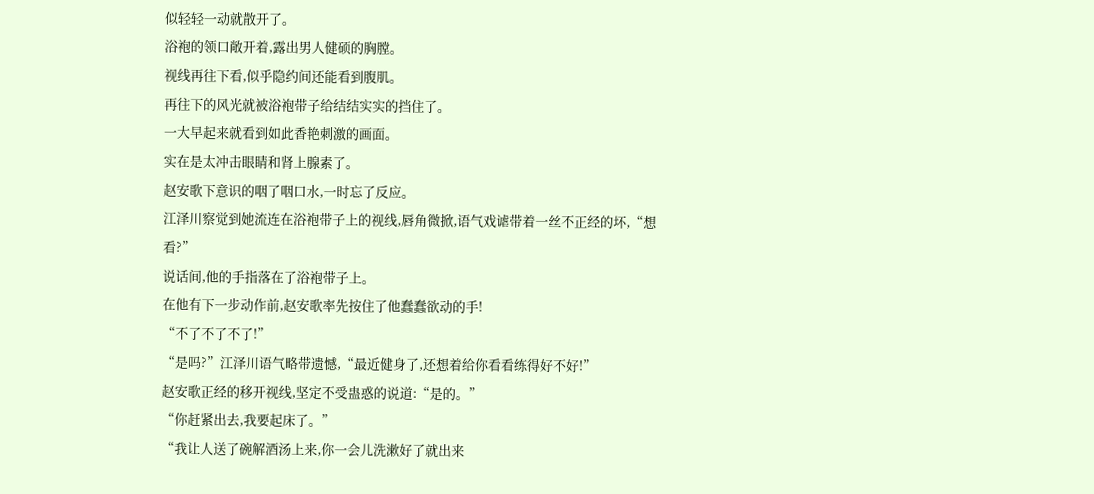似轻轻一动就散开了。
浴袍的领口敞开着,露出男人健硕的胸膛。
视线再往下看,似乎隐约间还能看到腹肌。
再往下的风光就被浴袍带子给结结实实的挡住了。
一大早起来就看到如此香艳刺激的画面。
实在是太冲击眼睛和肾上腺素了。
赵安歌下意识的咽了咽口水,一时忘了反应。
江泽川察觉到她流连在浴袍带子上的视线,唇角微掀,语气戏谑带着一丝不正经的坏,“想看?”
说话间,他的手指落在了浴袍带子上。
在他有下一步动作前,赵安歌率先按住了他蠢蠢欲动的手!
“不了不了不了!”
“是吗?”江泽川语气略带遗憾,“最近健身了,还想着给你看看练得好不好!”
赵安歌正经的移开视线,坚定不受蛊惑的说道:“是的。”
“你赶紧出去,我要起床了。”
“我让人送了碗解酒汤上来,你一会儿洗漱好了就出来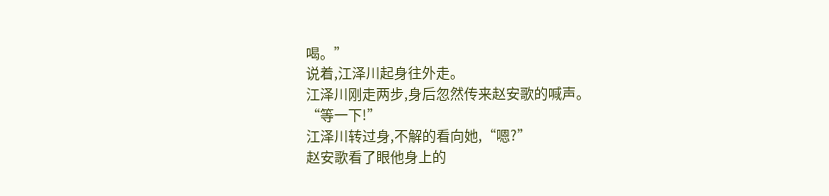喝。”
说着,江泽川起身往外走。
江泽川刚走两步,身后忽然传来赵安歌的喊声。
“等一下!”
江泽川转过身,不解的看向她,“嗯?”
赵安歌看了眼他身上的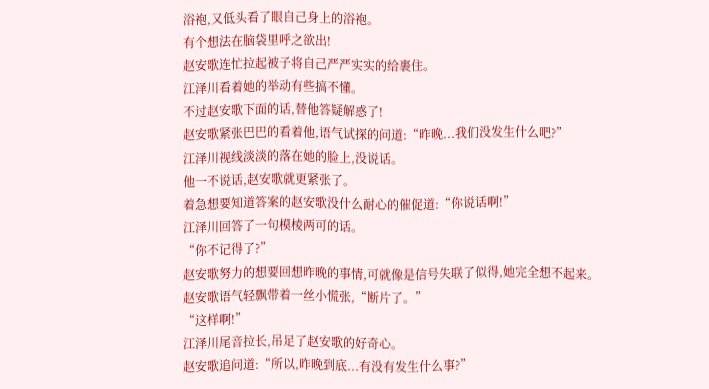浴袍,又低头看了眼自己身上的浴袍。
有个想法在脑袋里呼之欲出!
赵安歌连忙拉起被子将自己严严实实的给裹住。
江泽川看着她的举动有些搞不懂。
不过赵安歌下面的话,替他答疑解惑了!
赵安歌紧张巴巴的看着他,语气试探的问道:“昨晚...我们没发生什么吧?”
江泽川视线淡淡的落在她的脸上,没说话。
他一不说话,赵安歌就更紧张了。
着急想要知道答案的赵安歌没什么耐心的催促道:“你说话啊!”
江泽川回答了一句模棱两可的话。
“你不记得了?”
赵安歌努力的想要回想昨晚的事情,可就像是信号失联了似得,她完全想不起来。
赵安歌语气轻飘带着一丝小慌张,“断片了。”
“这样啊!”
江泽川尾音拉长,吊足了赵安歌的好奇心。
赵安歌追问道:“所以,昨晚到底...有没有发生什么事?”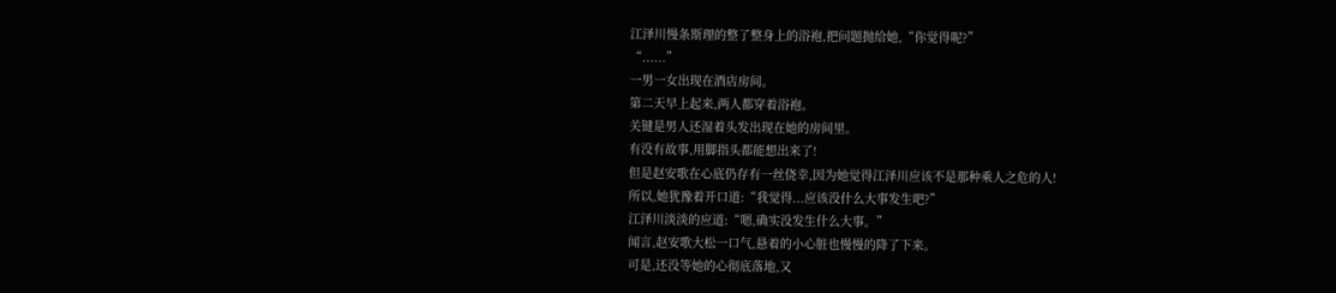江泽川慢条斯理的整了整身上的浴袍,把问题抛给她,“你觉得呢?”
“......”
一男一女出现在酒店房间。
第二天早上起来,两人都穿着浴袍。
关键是男人还湿着头发出现在她的房间里。
有没有故事,用脚指头都能想出来了!
但是赵安歌在心底仍存有一丝侥幸,因为她觉得江泽川应该不是那种乘人之危的人!
所以,她犹豫着开口道:“我觉得...应该没什么大事发生吧?”
江泽川淡淡的应道:“嗯,确实没发生什么大事。”
闻言,赵安歌大松一口气,悬着的小心脏也慢慢的降了下来。
可是,还没等她的心彻底落地,又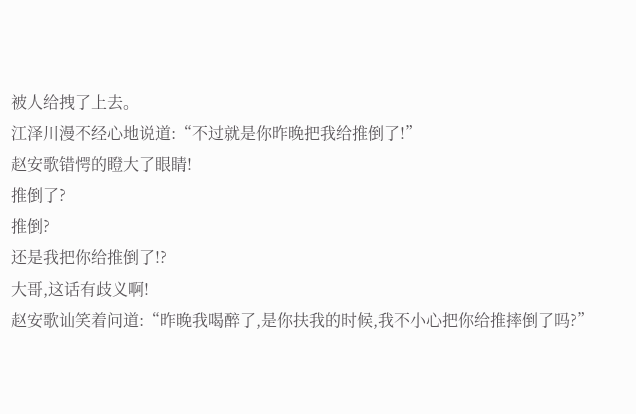被人给拽了上去。
江泽川漫不经心地说道:“不过就是你昨晚把我给推倒了!”
赵安歌错愕的瞪大了眼睛!
推倒了?
推倒?
还是我把你给推倒了!?
大哥,这话有歧义啊!
赵安歌讪笑着问道:“昨晚我喝醉了,是你扶我的时候,我不小心把你给推摔倒了吗?”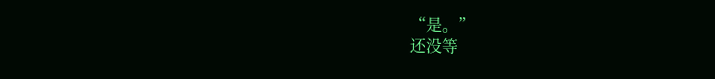“是。”
还没等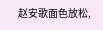赵安歌面色放松,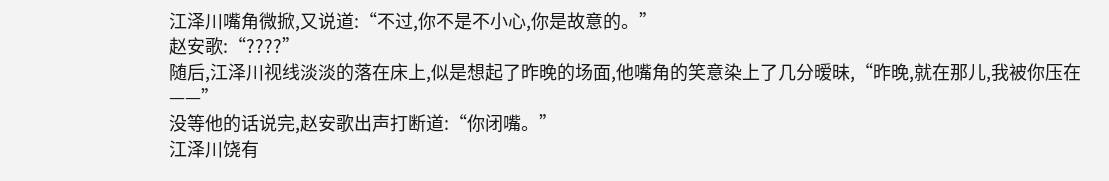江泽川嘴角微掀,又说道:“不过,你不是不小心,你是故意的。”
赵安歌:“????”
随后,江泽川视线淡淡的落在床上,似是想起了昨晚的场面,他嘴角的笑意染上了几分暧昧,“昨晚,就在那儿,我被你压在——”
没等他的话说完,赵安歌出声打断道:“你闭嘴。”
江泽川饶有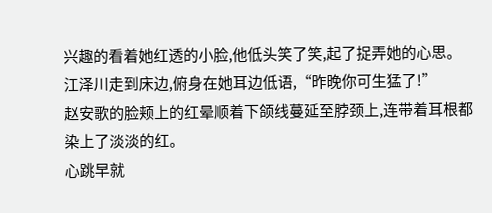兴趣的看着她红透的小脸,他低头笑了笑,起了捉弄她的心思。
江泽川走到床边,俯身在她耳边低语,“昨晚你可生猛了!”
赵安歌的脸颊上的红晕顺着下颌线蔓延至脖颈上,连带着耳根都染上了淡淡的红。
心跳早就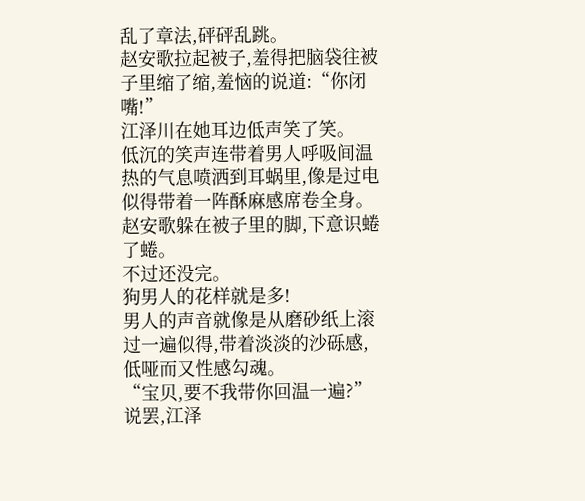乱了章法,砰砰乱跳。
赵安歌拉起被子,羞得把脑袋往被子里缩了缩,羞恼的说道:“你闭嘴!”
江泽川在她耳边低声笑了笑。
低沉的笑声连带着男人呼吸间温热的气息喷洒到耳蜗里,像是过电似得带着一阵酥麻感席卷全身。
赵安歌躲在被子里的脚,下意识蜷了蜷。
不过还没完。
狗男人的花样就是多!
男人的声音就像是从磨砂纸上滚过一遍似得,带着淡淡的沙砾感,低哑而又性感勾魂。
“宝贝,要不我带你回温一遍?”
说罢,江泽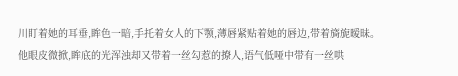川盯着她的耳垂,眸色一暗,手托着女人的下颚,薄唇紧贴着她的唇边,带着旖旎暧昧。
他眼皮微掀,眸底的光浑浊却又带着一丝勾惹的撩人,语气低哑中带有一丝哄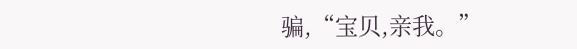骗,“宝贝,亲我。”